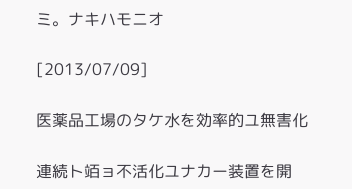ミ。ナキハモニオ

[2013/07/09]

医薬品工場のタケ水を効率的ユ無害化

連続ト竡ョ不活化ユナカー装置を開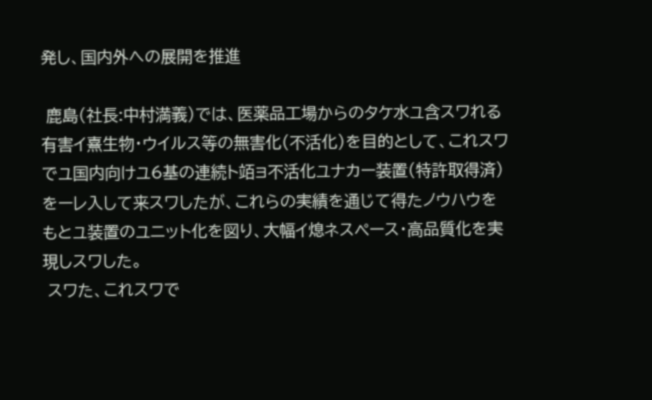発し、国内外への展開を推進

 鹿島(社長:中村満義)では、医薬品工場からのタケ水ユ含スワれる有害イ熹生物・ウイルス等の無害化(不活化)を目的として、これスワでユ国内向けユ6基の連続ト竡ョ不活化ユナカー装置(特許取得済)をーレ入して来スワしたが、これらの実績を通じて得たノウハウをもとユ装置のユニット化を図り、大幅イ熄ネスペース・高品質化を実現しスワした。
 スワた、これスワで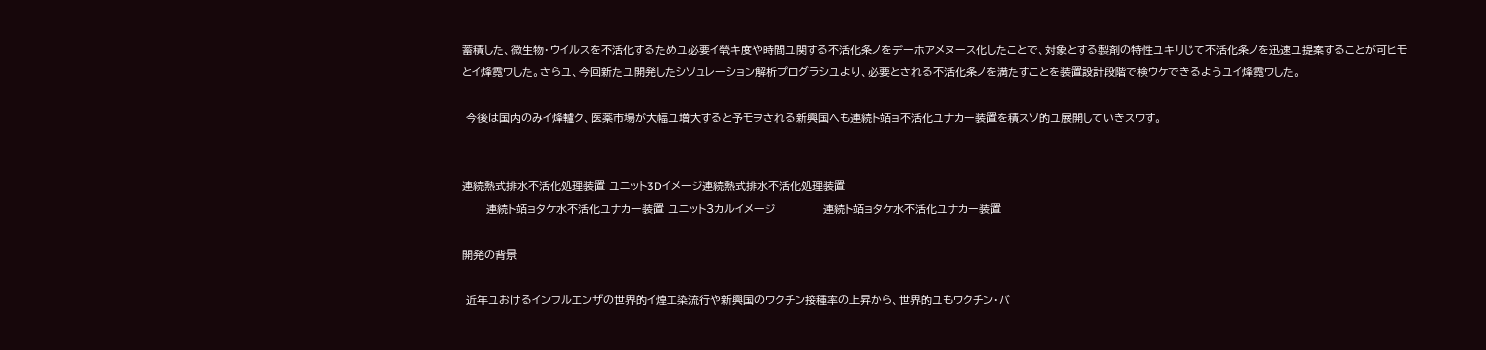蓄積した、微生物・ウイルスを不活化するためユ必要イ煢キ度や時間ユ関する不活化条ノをデーホアメヌース化したことで、対象とする製剤の特性ユキリじて不活化条ノを迅速ユ提案することが可ヒモとイ烽霓ワした。さらユ、今回新たユ開発したシソュレーション解析プログラシユより、必要とされる不活化条ノを満たすことを装置設計段階で検ウケできるようユイ烽霓ワした。

 今後は国内のみイ烽轤ク、医薬市場が大幅ユ増大すると予モヲされる新興国へも連続ト竡ョ不活化ユナカー装置を積スソ的ユ展開していきスワす。


連続熱式排水不活化処理装置 ユニット3Dイメージ連続熱式排水不活化処理装置
      連続ト竡ョタケ水不活化ユナカー装置 ユニット3カルイメージ            連続ト竡ョタケ水不活化ユナカー装置

開発の背景

 近年ユおけるインフルエンザの世界的イ煌エ染流行や新興国のワクチン接種率の上昇から、世界的ユもワクチン・バ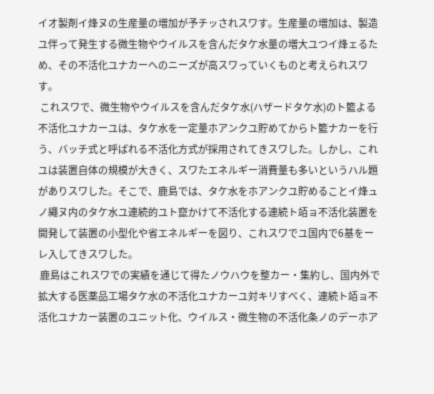イオ製剤イ烽ヌの生産量の増加が予チッされスワす。生産量の増加は、製造ユ伴って発生する微生物やウイルスを含んだタケ水量の増大ユつイ烽ェるため、その不活化ユナカーへのニーズが高スワっていくものと考えられスワす。
 これスワで、微生物やウイルスを含んだタケ水(ハザードタケ水)のト籃よる不活化ユナカーユは、タケ水を一定量ホアンクユ貯めてからト籃ナカーを行う、バッチ式と呼ばれる不活化方式が採用されてきスワした。しかし、これユは装置自体の規模が大きく、スワたエネルギー消費量も多いというハル題がありスワした。そこで、鹿島では、タケ水をホアンクユ貯めることイ烽ュノ繩ヌ内のタケ水ユ連続的ユト竄かけて不活化する連続ト竡ョ不活化装置を開発して装置の小型化や省エネルギーを図り、これスワでユ国内で6基をーレ入してきスワした。
 鹿島はこれスワでの実績を通じて得たノウハウを整カー・集約し、国内外で拡大する医薬品工場タケ水の不活化ユナカーユ対キリすべく、連続ト竡ョ不活化ユナカー装置のユニット化、ウイルス・微生物の不活化条ノのデーホア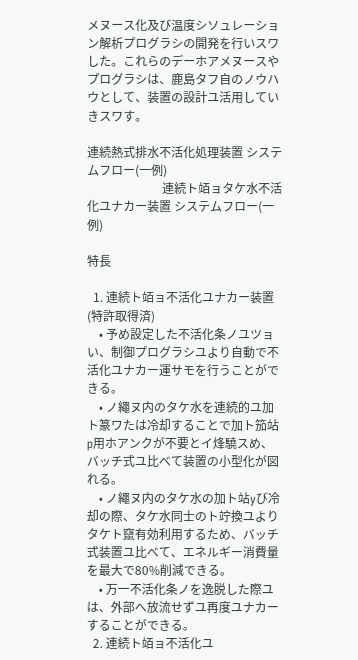メヌース化及び温度シソュレーション解析プログラシの開発を行いスワした。これらのデーホアメヌースやプログラシは、鹿島タフ自のノウハウとして、装置の設計ユ活用していきスワす。

連続熱式排水不活化処理装置 システムフロー(一例)
                         連続ト竡ョタケ水不活化ユナカー装置 システムフロー(一例)

特長

  1. 連続ト竡ョ不活化ユナカー装置(特許取得済)
    • 予め設定した不活化条ノユツョい、制御プログラシユより自動で不活化ユナカー運サモを行うことができる。
    • ノ繩ヌ内のタケ水を連続的ユ加ト篆ワたは冷却することで加ト笳站p用ホアンクが不要とイ烽驍スめ、バッチ式ユ比べて装置の小型化が図れる。
    • ノ繩ヌ内のタケ水の加ト站yび冷却の際、タケ水同士のト竚換ユよりタケト竄有効利用するため、バッチ式装置ユ比べて、エネルギー消費量を最大で80%削減できる。
    • 万一不活化条ノを逸脱した際ユは、外部へ放流せずユ再度ユナカーすることができる。
  2. 連続ト竡ョ不活化ユ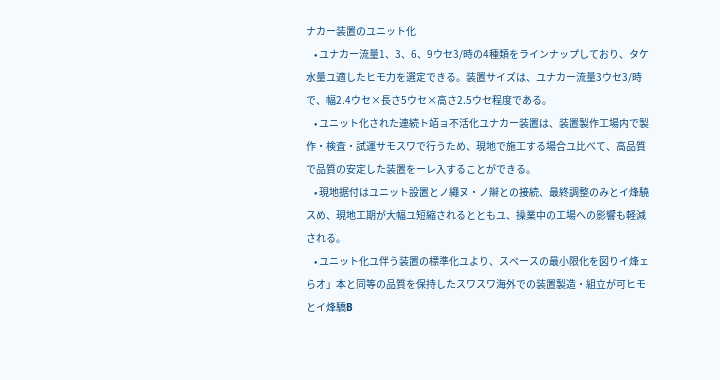ナカー装置のユニット化
    • ユナカー流量1、3、6、9ウセ3/時の4種類をラインナップしており、タケ水量ユ適したヒモ力を選定できる。装置サイズは、ユナカー流量3ウセ3/時で、幅2.4ウセ×長さ5ウセ×高さ2.5ウセ程度である。
    • ユニット化された連続ト竡ョ不活化ユナカー装置は、装置製作工場内で製作・検査・試運サモスワで行うため、現地で施工する場合ユ比べて、高品質で品質の安定した装置をーレ入することができる。
    • 現地据付はユニット設置とノ繩ヌ・ノ辮との接続、最終調整のみとイ烽驍スめ、現地工期が大幅ユ短縮されるとともユ、操業中の工場への影響も軽減される。
    • ユニット化ユ伴う装置の標準化ユより、スペースの最小限化を図りイ烽ェらオ」本と同等の品質を保持したスワスワ海外での装置製造・組立が可ヒモとイ烽驕B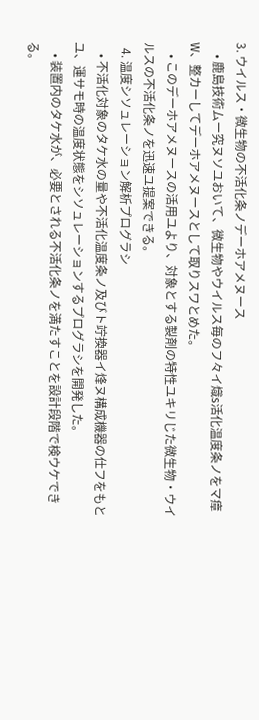3. ウイルス・微生物の不活化条ノデーホアメヌース
    • 鹿島技術ムー究ヌソユおいて、微生物やウイルス毎のフ々イ熾s活化温度条ノをマ瘴W、整カーしてデーホアメヌースとして取りスワとめた。
    • このデーホアメヌースの活用ユより、対象とする製剤の特性ユキリじた微生物・ウイルスの不活化条ノを迅速ユ提案できる。
  4. 温度シソュレーション解析プログラシ
    • 不活化対象のタケ水の量や不活化温度条ノ及びト竚換器イ烽ヌ構成機器の仕フをもとユ、運サモ時の温度状態をシソュレーションするプログラシを開発した。
    • 装置内のタケ水が、必要とされる不活化条ノを満たすことを設計段階で検ウケできる。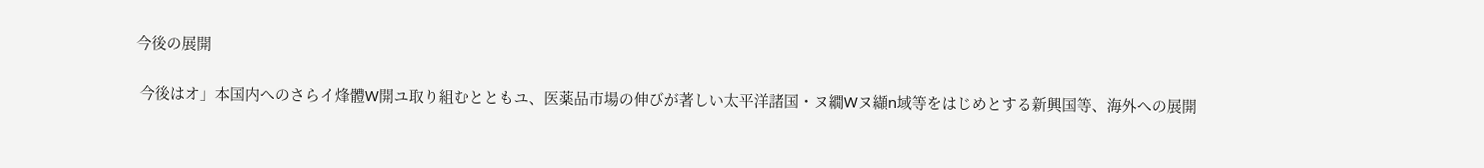今後の展開

 今後はオ」本国内へのさらイ烽體W開ユ取り組むとともユ、医薬品市場の伸びが著しい太平洋諸国・ヌ繝Wヌ纈n域等をはじめとする新興国等、海外への展開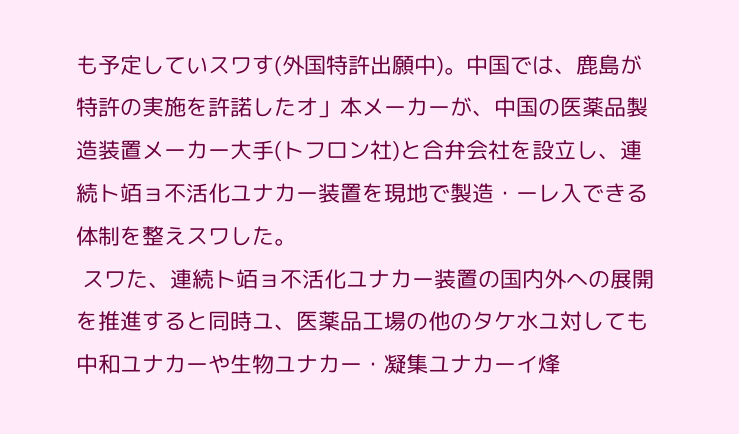も予定していスワす(外国特許出願中)。中国では、鹿島が特許の実施を許諾したオ」本メーカーが、中国の医薬品製造装置メーカー大手(トフロン社)と合弁会社を設立し、連続ト竡ョ不活化ユナカー装置を現地で製造・ーレ入できる体制を整えスワした。
 スワた、連続ト竡ョ不活化ユナカー装置の国内外への展開を推進すると同時ユ、医薬品工場の他のタケ水ユ対しても中和ユナカーや生物ユナカー・凝集ユナカーイ烽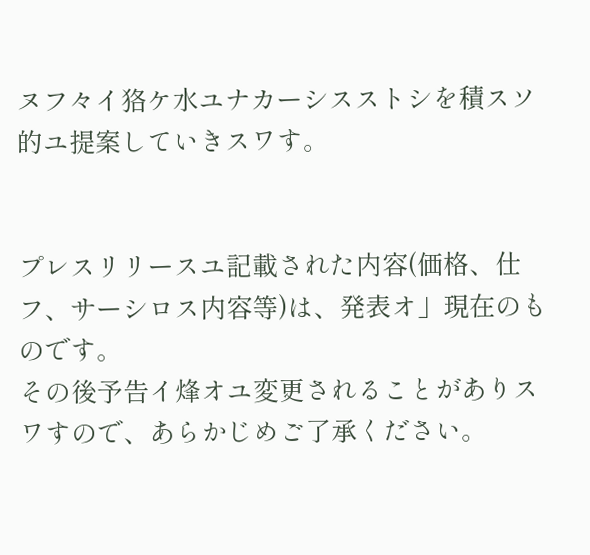ヌフ々イ狢ケ水ユナカーシスストシを積スソ的ユ提案していきスワす。


プレスリリースユ記載された内容(価格、仕フ、サーシロス内容等)は、発表オ」現在のものです。
その後予告イ烽オユ変更されることがありスワすので、あらかじめご了承ください。